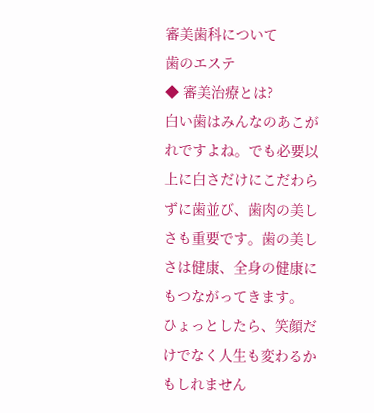審美歯科について
歯のエステ
◆ 審美治療とは?
白い歯はみんなのあこがれですよね。でも必要以上に白さだけにこだわらずに歯並び、歯肉の美しさも重要です。歯の美しさは健康、全身の健康にもつながってきます。
ひょっとしたら、笑顔だけでなく人生も変わるかもしれません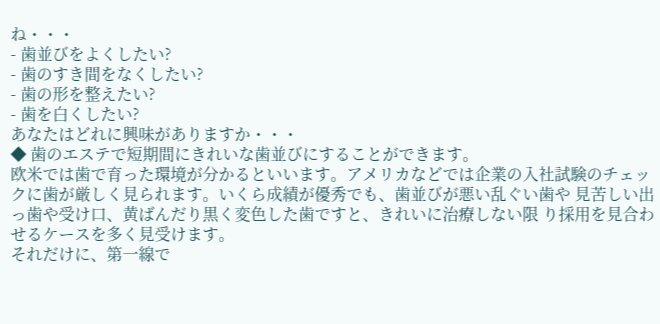ね・・・
- 歯並びをよくしたい?
- 歯のすき間をなくしたい?
- 歯の形を整えたい?
- 歯を白くしたい?
あなたはどれに興味がありますか・・・
◆ 歯のエステで短期間にきれいな歯並びにすることができます。
欧米では歯で育った環境が分かるといいます。アメリカなどでは企業の入社試験のチェックに歯が厳しく見られます。いくら成績が優秀でも、歯並びが悪い乱ぐい歯や 見苦しい出っ歯や受け口、黄ばんだり黒く変色した歯ですと、きれいに治療しない限 り採用を見合わせるケースを多く見受けます。
それだけに、第一線で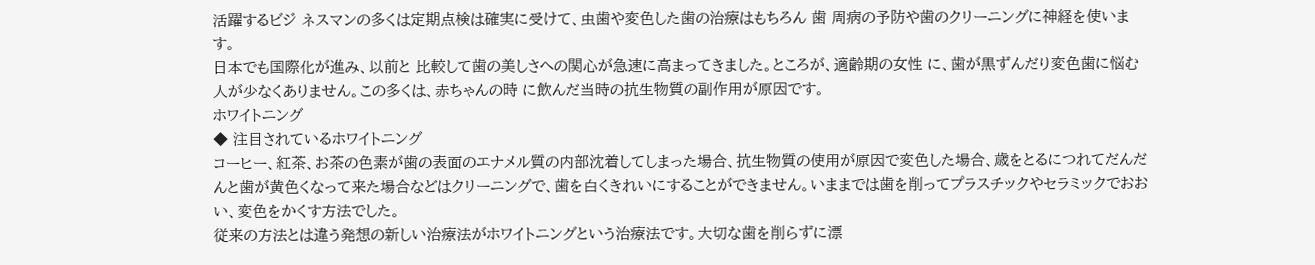活躍するビジ ネスマンの多くは定期点検は確実に受けて、虫歯や変色した歯の治療はもちろん 歯 周病の予防や歯のクリーニングに神経を使います。
日本でも国際化が進み、以前と 比較して歯の美しさへの関心が急速に高まってきました。ところが、適齢期の女性 に、歯が黒ずんだり変色歯に悩む人が少なくありません。この多くは、赤ちゃんの時 に飲んだ当時の抗生物質の副作用が原因です。
ホワイトニング
◆ 注目されているホワイトニング
コーヒー、紅茶、お茶の色素が歯の表面のエナメル質の内部沈着してしまった場合、抗生物質の使用が原因で変色した場合、歳をとるにつれてだんだんと歯が黄色くなって来た場合などはクリーニングで、歯を白くきれいにすることができません。いままでは歯を削ってプラスチックやセラミックでおおい、変色をかくす方法でした。
従来の方法とは違う発想の新しい治療法がホワイトニングという治療法です。大切な歯を削らずに漂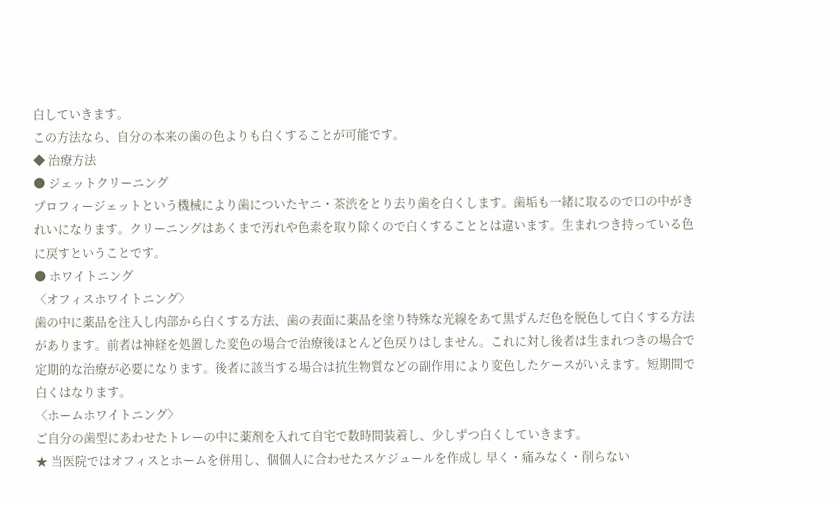白していきます。
この方法なら、自分の本来の歯の色よりも白くすることが可能です。
◆ 治療方法
● ジェットクリーニング
プロフィージェットという機械により歯についたヤニ・茶渋をとり去り歯を白くします。歯垢も一緒に取るので口の中がきれいになります。クリーニングはあくまで汚れや色素を取り除くので白くすることとは違います。生まれつき持っている色に戻すということです。
● ホワイトニング
〈オフィスホワイトニング〉
歯の中に薬品を注入し内部から白くする方法、歯の表面に薬品を塗り特殊な光線をあて黒ずんだ色を脱色して白くする方法があります。前者は神経を処置した変色の場合で治療後ほとんど色戻りはしません。これに対し後者は生まれつきの場合で定期的な治療が必要になります。後者に該当する場合は抗生物質などの副作用により変色したケースがいえます。短期間で白くはなります。
〈ホームホワイトニング〉
ご自分の歯型にあわせたトレーの中に薬剤を入れて自宅で数時間装着し、少しずつ白くしていきます。
★ 当医院ではオフィスとホームを併用し、個個人に合わせたスケジュールを作成し 早く・痛みなく・削らない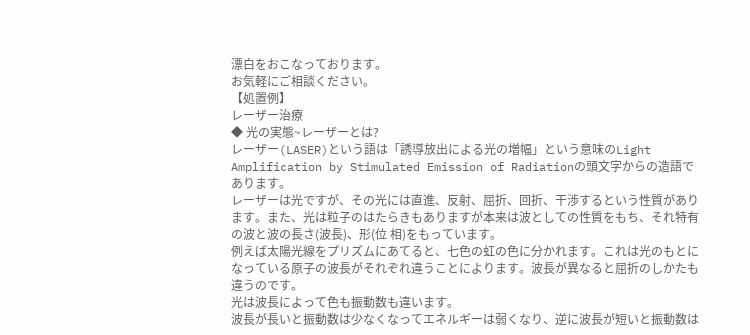漂白をおこなっております。
お気軽にご相談ください。
【処置例】
レーザー治療
◆ 光の実態~レーザーとは?
レーザー(LASER)という語は「誘導放出による光の増幅」という意味のLight Amplification by Stimulated Emission of Radiationの頭文字からの造語であります。
レーザーは光ですが、その光には直進、反射、屈折、回折、干渉するという性質があります。また、光は粒子のはたらきもありますが本来は波としての性質をもち、それ特有の波と波の長さ(波長)、形(位 相)をもっています。
例えば太陽光線をプリズムにあてると、七色の虹の色に分かれます。これは光のもとになっている原子の波長がそれぞれ違うことによります。波長が異なると屈折のしかたも違うのです。
光は波長によって色も振動数も違います。
波長が長いと振動数は少なくなってエネルギーは弱くなり、逆に波長が短いと振動数は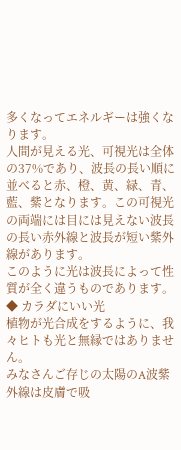多くなってエネルギーは強くなります。
人間が見える光、可視光は全体の37%であり、波長の長い順に並べると赤、橙、黄、緑、青、藍、紫となります。この可視光の両端には目には見えない波長の長い赤外線と波長が短い紫外線があります。
このように光は波長によって性質が全く違うものであります。
◆ カラダにいい光
植物が光合成をするように、我々ヒトも光と無縁ではありません。
みなさんご存じの太陽のA波紫外線は皮膚で吸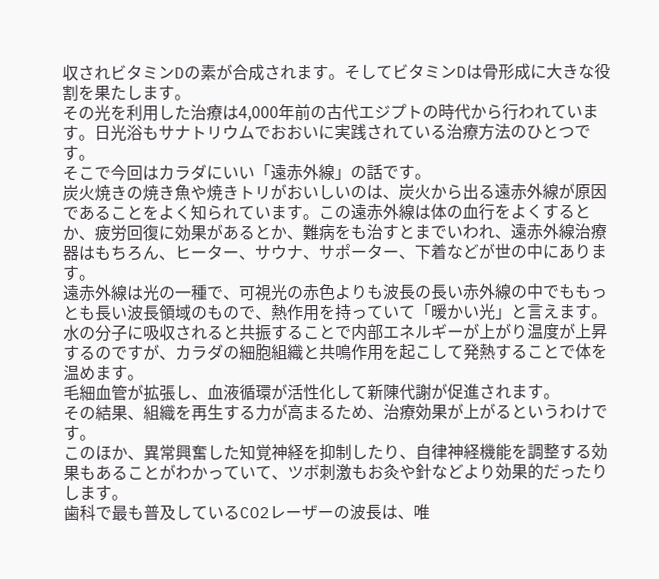収されビタミンDの素が合成されます。そしてビタミンDは骨形成に大きな役割を果たします。
その光を利用した治療は4,000年前の古代エジプトの時代から行われています。日光浴もサナトリウムでおおいに実践されている治療方法のひとつです。
そこで今回はカラダにいい「遠赤外線」の話です。
炭火焼きの焼き魚や焼きトリがおいしいのは、炭火から出る遠赤外線が原因であることをよく知られています。この遠赤外線は体の血行をよくするとか、疲労回復に効果があるとか、難病をも治すとまでいわれ、遠赤外線治療器はもちろん、ヒーター、サウナ、サポーター、下着などが世の中にあります。
遠赤外線は光の一種で、可視光の赤色よりも波長の長い赤外線の中でももっとも長い波長領域のもので、熱作用を持っていて「暖かい光」と言えます。
水の分子に吸収されると共振することで内部エネルギーが上がり温度が上昇するのですが、カラダの細胞組織と共鳴作用を起こして発熱することで体を温めます。
毛細血管が拡張し、血液循環が活性化して新陳代謝が促進されます。
その結果、組織を再生する力が高まるため、治療効果が上がるというわけです。
このほか、異常興奮した知覚神経を抑制したり、自律神経機能を調整する効果もあることがわかっていて、ツボ刺激もお灸や針などより効果的だったりします。
歯科で最も普及しているCO2レーザーの波長は、唯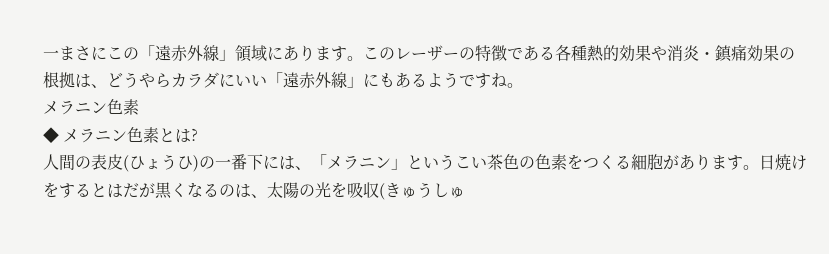一まさにこの「遠赤外線」領域にあります。このレーザーの特徴である各種熱的効果や消炎・鎮痛効果の根拠は、どうやらカラダにいい「遠赤外線」にもあるようですね。
メラニン色素
◆ メラニン色素とは?
人間の表皮(ひょうひ)の一番下には、「メラニン」というこい茶色の色素をつくる細胞があります。日焼けをするとはだが黒くなるのは、太陽の光を吸収(きゅうしゅ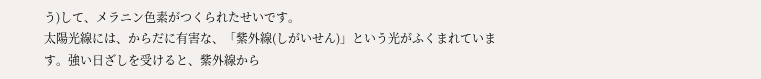う)して、メラニン色素がつくられたせいです。
太陽光線には、からだに有害な、「紫外線(しがいせん)」という光がふくまれています。強い日ざしを受けると、紫外線から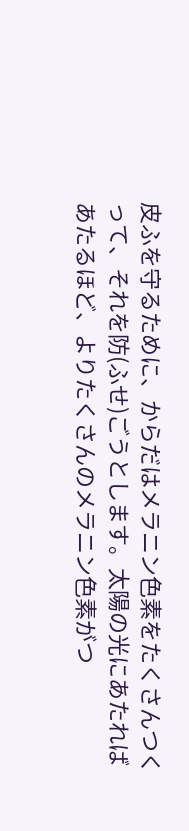皮ふを守るために、からだはメラニン色素をたくさんつくって、それを防(ふせ)ごうとします。太陽の光にあたればあたるほど、よりたくさんのメラニン色素がつ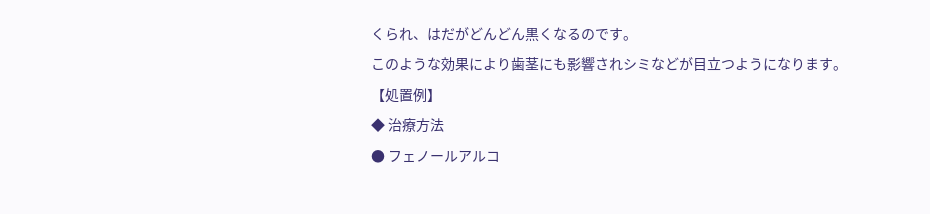くられ、はだがどんどん黒くなるのです。
このような効果により歯茎にも影響されシミなどが目立つようになります。
【処置例】
◆ 治療方法
● フェノールアルコ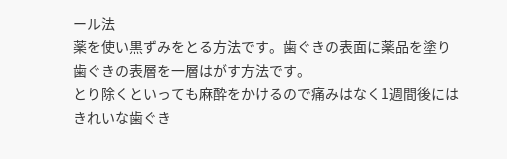ール法
薬を使い黒ずみをとる方法です。歯ぐきの表面に薬品を塗り歯ぐきの表層を一層はがす方法です。
とり除くといっても麻酔をかけるので痛みはなく1週間後にはきれいな歯ぐき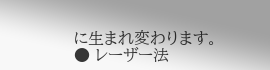に生まれ変わります。
● レーザー法